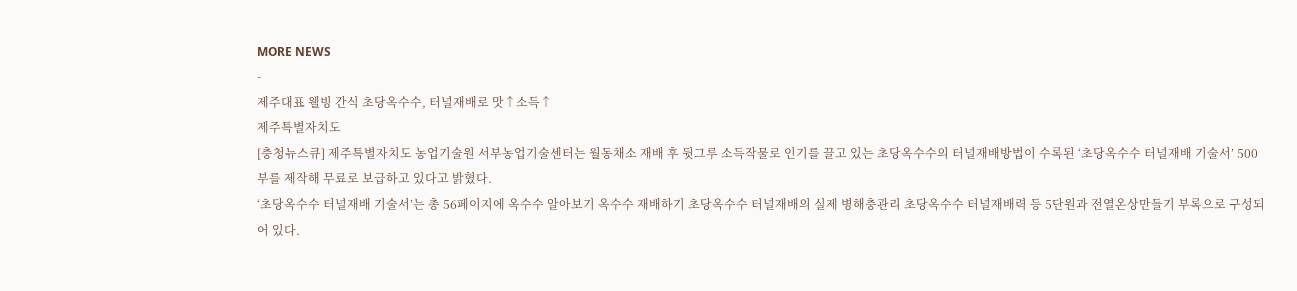MORE NEWS
-
제주대표 웰빙 간식 초당옥수수, 터널재배로 맛↑소득↑
제주특별자치도
[충청뉴스큐] 제주특별자치도 농업기술원 서부농업기술센터는 월동채소 재배 후 뒷그루 소득작물로 인기를 끌고 있는 초당옥수수의 터널재배방법이 수록된 ‘초당옥수수 터널재배 기술서’ 500부를 제작해 무료로 보급하고 있다고 밝혔다.
‘초당옥수수 터널재배 기술서’는 총 56페이지에 옥수수 알아보기 옥수수 재배하기 초당옥수수 터널재배의 실제 병해충관리 초당옥수수 터널재배력 등 5단원과 전열온상만들기 부록으로 구성되어 있다.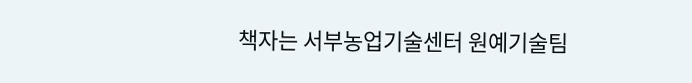책자는 서부농업기술센터 원예기술팀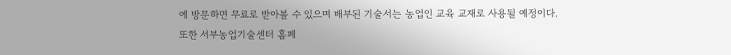에 방문하면 무료로 받아볼 수 있으며 배부된 기술서는 농업인 교육 교재로 사용될 예정이다.
또한 서부농업기술센터 홈페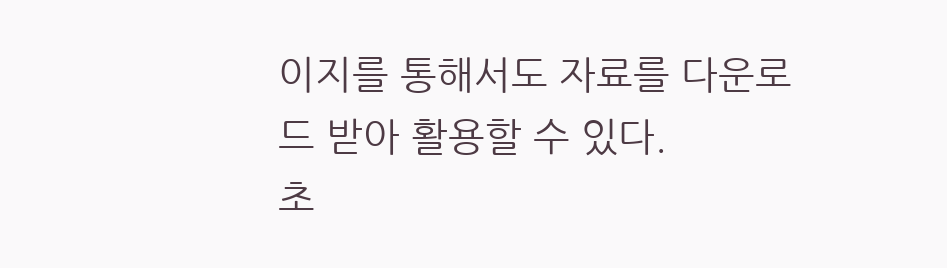이지를 통해서도 자료를 다운로드 받아 활용할 수 있다.
초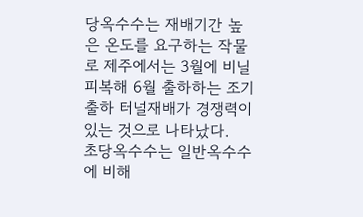당옥수수는 재배기간 높은 온도를 요구하는 작물로 제주에서는 3월에 비닐 피복해 6월 출하하는 조기 출하 터널재배가 경쟁력이 있는 것으로 나타났다.
초당옥수수는 일반옥수수에 비해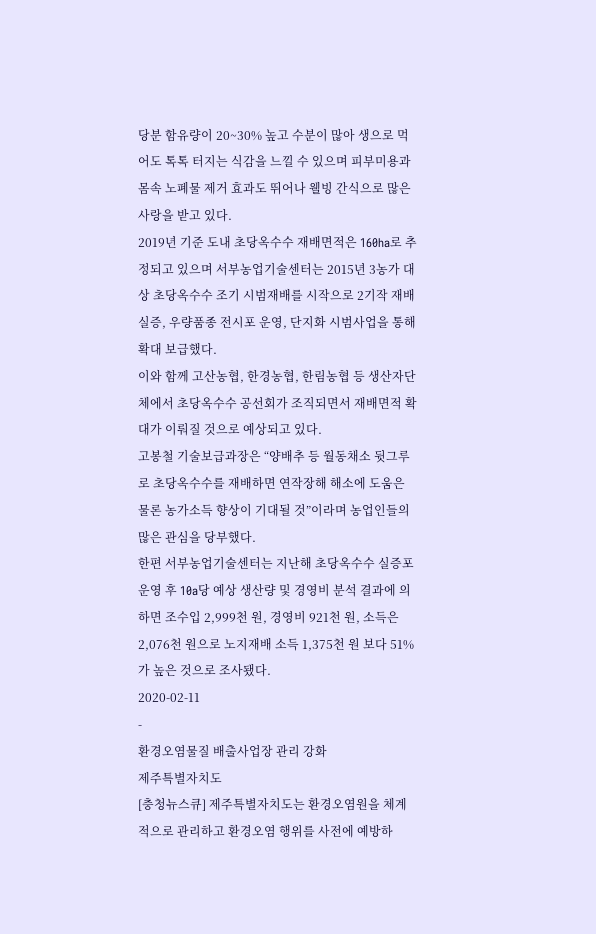당분 함유량이 20~30% 높고 수분이 많아 생으로 먹어도 톡톡 터지는 식감을 느낄 수 있으며 피부미용과 몸속 노폐물 제거 효과도 뛰어나 웰빙 간식으로 많은 사랑을 받고 있다.
2019년 기준 도내 초당옥수수 재배면적은 160ha로 추정되고 있으며 서부농업기술센터는 2015년 3농가 대상 초당옥수수 조기 시범재배를 시작으로 2기작 재배실증, 우량품종 전시포 운영, 단지화 시범사업을 통해 확대 보급했다.
이와 함께 고산농협, 한경농협, 한림농협 등 생산자단체에서 초당옥수수 공선회가 조직되면서 재배면적 확대가 이뤄질 것으로 예상되고 있다.
고봉철 기술보급과장은 “양배추 등 월동채소 뒷그루로 초당옥수수를 재배하면 연작장해 해소에 도움은 물론 농가소득 향상이 기대될 것”이라며 농업인들의 많은 관심을 당부했다.
한편 서부농업기술센터는 지난해 초당옥수수 실증포 운영 후 10a당 예상 생산량 및 경영비 분석 결과에 의하면 조수입 2,999천 원, 경영비 921천 원, 소득은 2,076천 원으로 노지재배 소득 1,375천 원 보다 51%가 높은 것으로 조사됐다.
2020-02-11
-
환경오염물질 배출사업장 관리 강화
제주특별자치도
[충청뉴스큐] 제주특별자치도는 환경오염원을 체계적으로 관리하고 환경오염 행위를 사전에 예방하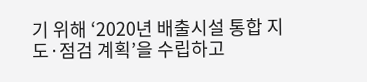기 위해 ‘2020년 배출시설 통합 지도·점검 계획’을 수립하고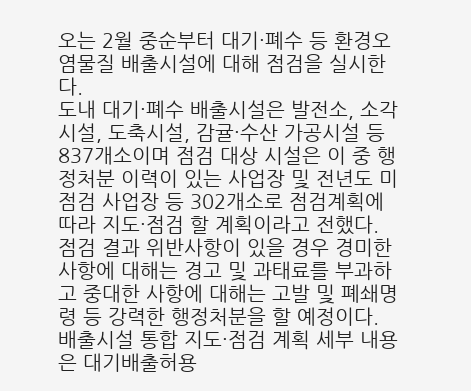오는 2월 중순부터 대기·폐수 등 환경오염물질 배출시설에 대해 점검을 실시한다.
도내 대기·폐수 배출시설은 발전소, 소각시설, 도축시설, 감귤·수산 가공시설 등 837개소이며 점검 대상 시설은 이 중 행정처분 이력이 있는 사업장 및 전년도 미점검 사업장 등 302개소로 점검계획에 따라 지도·점검 할 계획이라고 전했다.
점검 결과 위반사항이 있을 경우 경미한 사항에 대해는 경고 및 과태료를 부과하고 중대한 사항에 대해는 고발 및 폐쇄명령 등 강력한 행정처분을 할 예정이다.
배출시설 통합 지도·점검 계획 세부 내용은 대기배출허용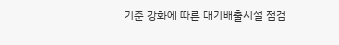기준 강화에 따른 대기배출시설 점검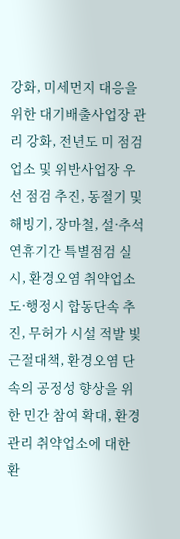강화, 미세먼지 대응을 위한 대기배출사업장 관리 강화, 전년도 미 점검업소 및 위반사업장 우선 점검 추진, 동절기 및 해빙기, 장마철, 설·추석 연휴기간 특별점검 실시, 환경오염 취약업소 도·행정시 합동단속 추진, 무허가 시설 적발 빛 근절대책, 환경오염 단속의 공정성 향상을 위한 민간 참여 확대, 환경관리 취약업소에 대한 환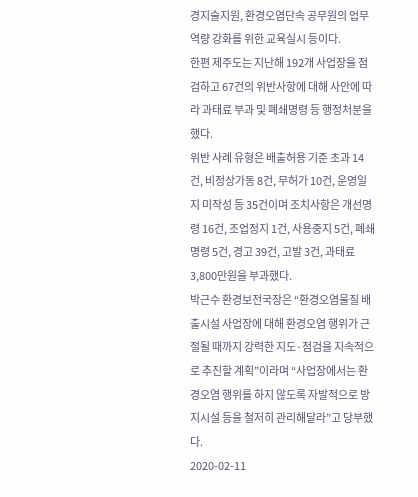경지술지원, 환경오염단속 공무원의 업무역량 강화를 위한 교육실시 등이다.
한편 제주도는 지난해 192개 사업장을 점검하고 67건의 위반사항에 대해 사안에 따라 과태료 부과 및 폐쇄명령 등 행정처분을 했다.
위반 사례 유형은 배출허용 기준 초과 14건, 비정상가동 8건, 무허가 10건, 운영일지 미작성 등 35건이며 조치사항은 개선명령 16건, 조업정지 1건, 사용중지 5건, 폐쇄명령 5건, 경고 39건, 고발 3건, 과태료 3,800만원을 부과했다.
박근수 환경보전국장은 “환경오염물질 배출시설 사업장에 대해 환경오염 행위가 근절될 때까지 강력한 지도·점검을 지속적으로 추진할 계획”이라며 “사업장에서는 환경오염 행위를 하지 않도록 자발적으로 방지시설 등을 철저히 관리해달라”고 당부했다.
2020-02-11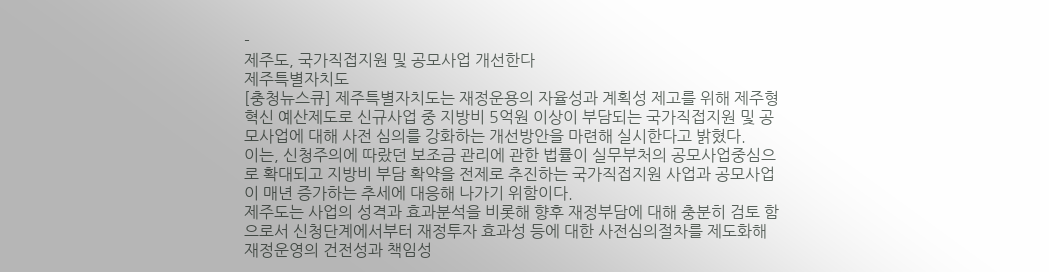-
제주도, 국가직접지원 및 공모사업 개선한다
제주특별자치도
[충청뉴스큐] 제주특별자치도는 재정운용의 자율성과 계획성 제고를 위해 제주형 혁신 예산제도로 신규사업 중 지방비 5억원 이상이 부담되는 국가직접지원 및 공모사업에 대해 사전 심의를 강화하는 개선방안을 마련해 실시한다고 밝혔다.
이는, 신청주의에 따랐던 보조금 관리에 관한 법률이 실무부처의 공모사업중심으로 확대되고 지방비 부담 확약을 전제로 추진하는 국가직접지원 사업과 공모사업이 매년 증가하는 추세에 대응해 나가기 위함이다.
제주도는 사업의 성격과 효과분석을 비롯해 향후 재정부담에 대해 충분히 검토 함으로서 신청단계에서부터 재정투자 효과성 등에 대한 사전심의절차를 제도화해 재정운영의 건전성과 책임성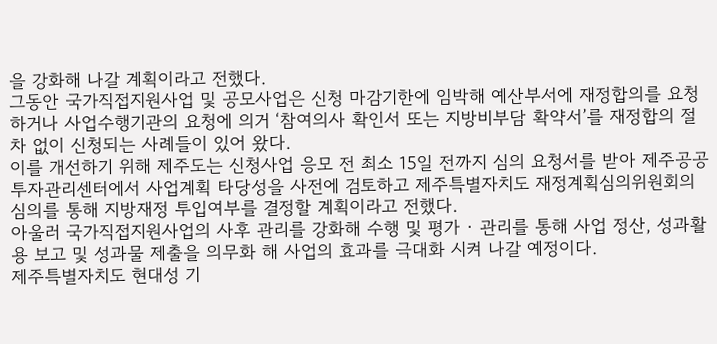을 강화해 나갈 계획이라고 전했다.
그동안 국가직접지원사업 및 공모사업은 신청 마감기한에 임박해 예산부서에 재정합의를 요청하거나 사업수행기관의 요청에 의거 ‘참여의사 확인서 또는 지방비부담 확약서’를 재정합의 절차 없이 신청되는 사례들이 있어 왔다.
이를 개선하기 위해 제주도는 신청사업 응모 전 최소 15일 전까지 심의 요청서를 받아 제주공공투자관리센터에서 사업계획 타당성을 사전에 검토하고 제주특별자치도 재정계획심의위원회의 심의를 통해 지방재정 투입여부를 결정할 계획이라고 전했다.
아울러 국가직접지원사업의 사후 관리를 강화해 수행 및 평가 · 관리를 통해 사업 정산, 성과활용 보고 및 성과물 제출을 의무화 해 사업의 효과를 극대화 시켜 나갈 예정이다.
제주특별자치도 현대성 기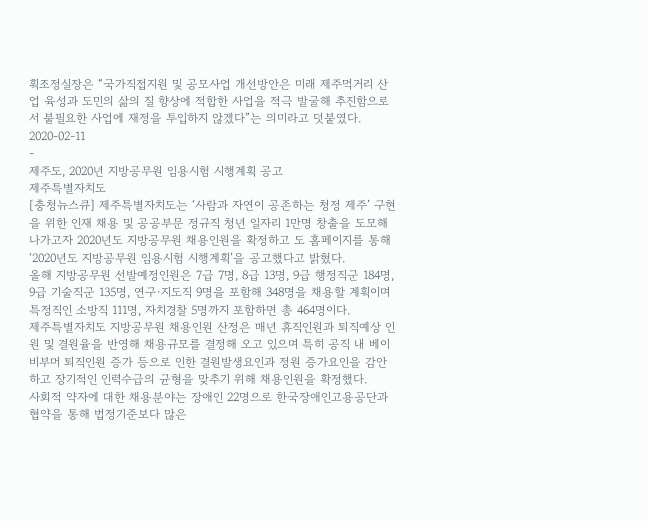획조정실장은 “국가직접지원 및 공모사업 개선방안은 미래 제주먹거리 산업 육성과 도민의 삶의 질 향상에 적합한 사업을 적극 발굴해 추진함으로서 불필요한 사업에 재정을 투입하지 않겠다”는 의미라고 덧붙였다.
2020-02-11
-
제주도, 2020년 지방공무원 임용시험 시행계획 공고
제주특별자치도
[충청뉴스큐] 제주특별자치도는 ‘사람과 자연이 공존하는 청정 제주’ 구현을 위한 인재 채용 및 공공부문 정규직 청년 일자리 1만명 창출을 도모해 나가고자 2020년도 지방공무원 채용인원을 확정하고 도 홈페이지를 통해 ‘2020년도 지방공무원 임용시험 시행계획’을 공고했다고 밝혔다.
올해 지방공무원 선발예정인원은 7급 7명, 8급 13명, 9급 행정직군 184명, 9급 기술직군 135명, 연구·지도직 9명을 포함해 348명을 채용할 계획이며 특정직인 소방직 111명, 자치경찰 5명까지 포함하면 총 464명이다.
제주특별자치도 지방공무원 채용인원 산정은 매년 휴직인원과 퇴직예상 인원 및 결원율을 반영해 채용규모를 결정해 오고 있으며 특히 공직 내 베이비부머 퇴직인원 증가 등으로 인한 결원발생요인과 정원 증가요인을 감안하고 장기적인 인력수급의 균형을 맞추기 위해 채용인원을 확정했다.
사회적 약자에 대한 채용분야는 장애인 22명으로 한국장애인고용공단과 협약을 통해 법정기준보다 많은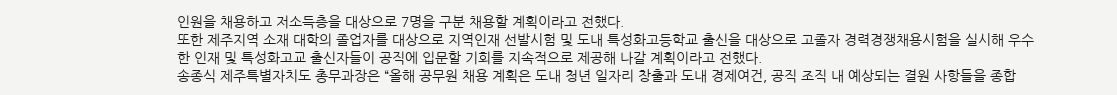인원을 채용하고 저소득층을 대상으로 7명을 구분 채용할 계획이라고 전했다.
또한 제주지역 소재 대학의 졸업자를 대상으로 지역인재 선발시험 및 도내 특성화고등학교 출신을 대상으로 고졸자 경력경쟁채용시험을 실시해 우수한 인재 및 특성화고교 출신자들이 공직에 입문할 기회를 지속적으로 제공해 나갈 계획이라고 전했다.
송종식 제주특별자치도 총무과장은 “올해 공무원 채용 계획은 도내 청년 일자리 창출과 도내 경제여건, 공직 조직 내 예상되는 결원 사항들을 종합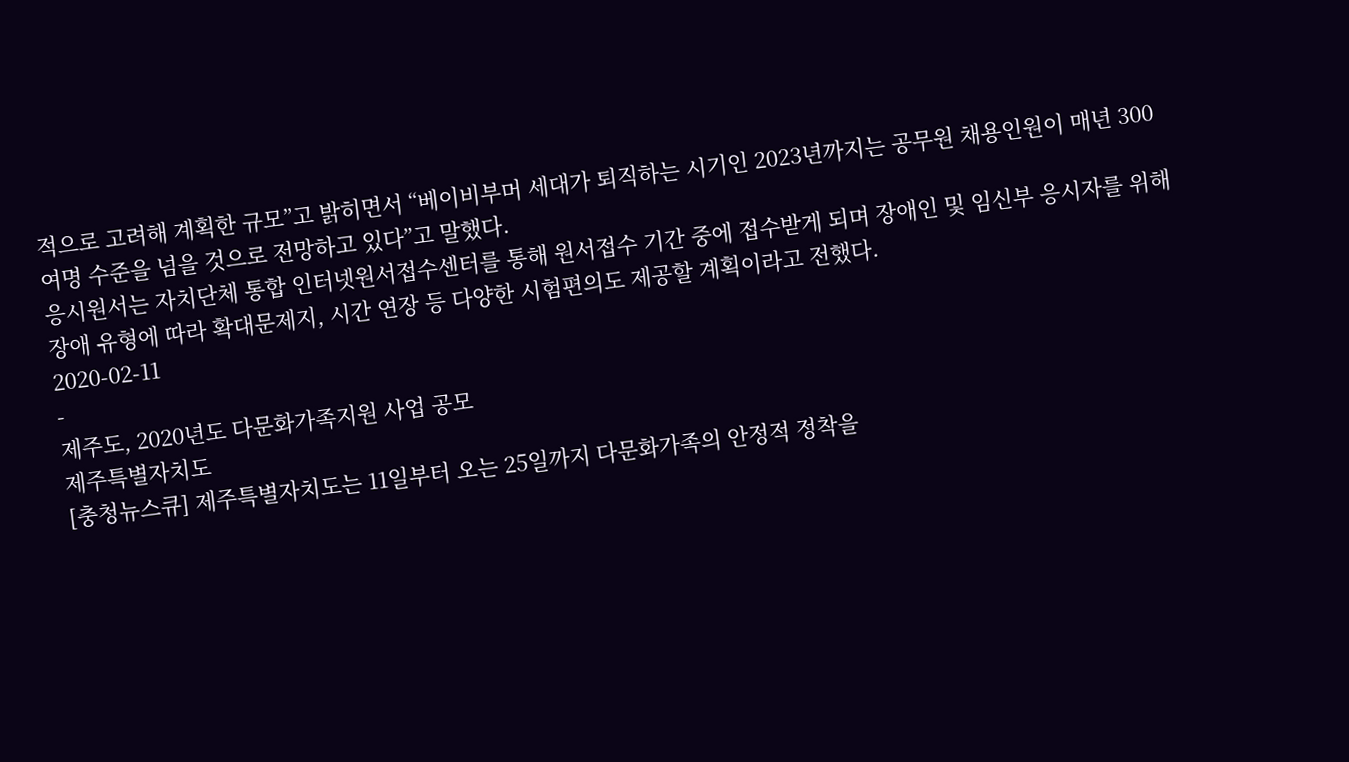적으로 고려해 계획한 규모”고 밝히면서 “베이비부머 세대가 퇴직하는 시기인 2023년까지는 공무원 채용인원이 매년 300여명 수준을 넘을 것으로 전망하고 있다”고 말했다.
응시원서는 자치단체 통합 인터넷원서접수센터를 통해 원서접수 기간 중에 접수받게 되며 장애인 및 임신부 응시자를 위해 장애 유형에 따라 확대문제지, 시간 연장 등 다양한 시험편의도 제공할 계획이라고 전했다.
2020-02-11
-
제주도, 2020년도 다문화가족지원 사업 공모
제주특별자치도
[충청뉴스큐] 제주특별자치도는 11일부터 오는 25일까지 다문화가족의 안정적 정착을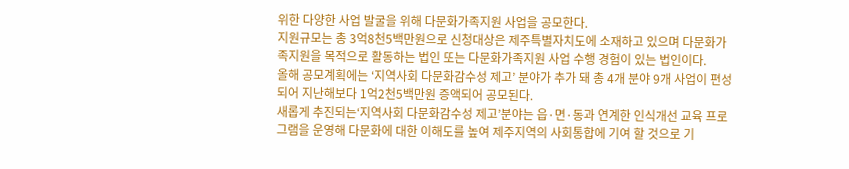위한 다양한 사업 발굴을 위해 다문화가족지원 사업을 공모한다.
지원규모는 총 3억8천5백만원으로 신청대상은 제주특별자치도에 소재하고 있으며 다문화가족지원을 목적으로 활동하는 법인 또는 다문화가족지원 사업 수행 경험이 있는 법인이다.
올해 공모계획에는 ‘지역사회 다문화감수성 제고’ 분야가 추가 돼 총 4개 분야 9개 사업이 편성되어 지난해보다 1억2천5백만원 증액되어 공모된다.
새롭게 추진되는‘지역사회 다문화감수성 제고’분야는 읍·면·동과 연계한 인식개선 교육 프로그램을 운영해 다문화에 대한 이해도를 높여 제주지역의 사회통합에 기여 할 것으로 기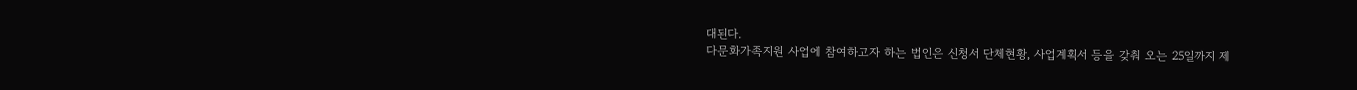대된다.
다문화가족지원 사업에 참여하고자 하는 법인은 신청서 단체현황, 사업계획서 등을 갖춰 오는 25일까지 제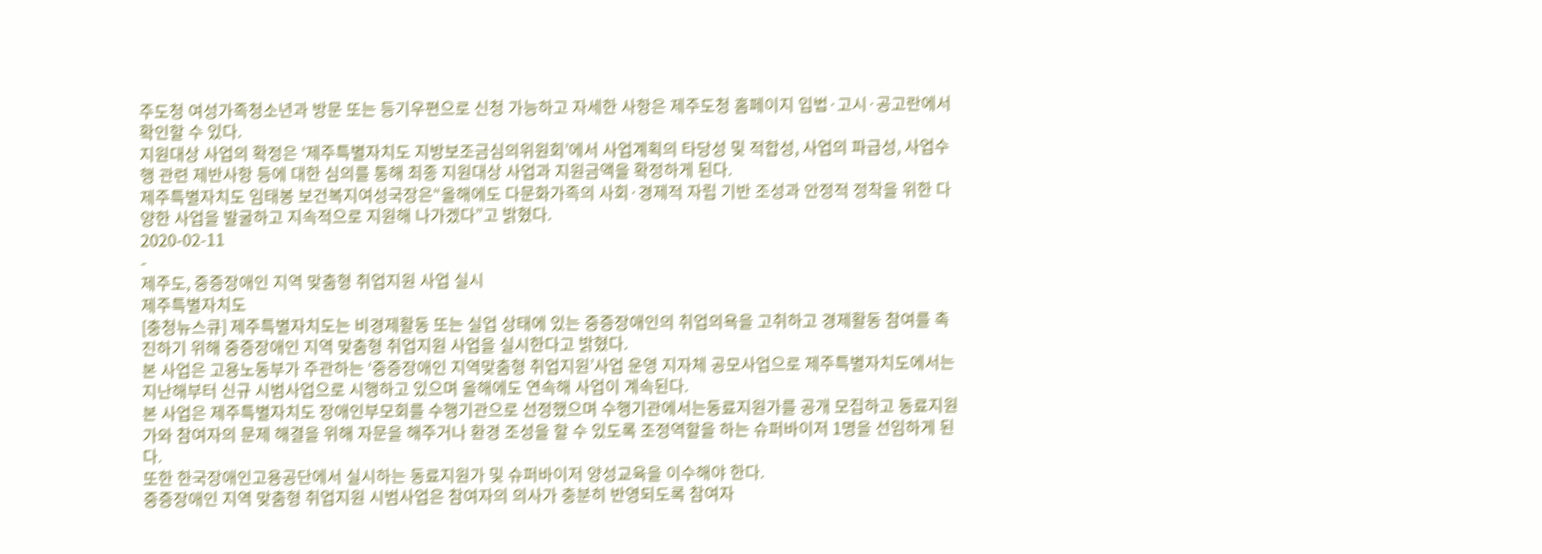주도청 여성가족청소년과 방문 또는 등기우편으로 신청 가능하고 자세한 사항은 제주도청 홈페이지 입법·고시·공고란에서 확인할 수 있다.
지원대상 사업의 확정은 ‘제주특별자치도 지방보조금심의위원회’에서 사업계획의 타당성 및 적합성, 사업의 파급성, 사업수행 관련 제반사항 등에 대한 심의를 통해 최종 지원대상 사업과 지원금액을 확정하게 된다.
제주특별자치도 임태봉 보건복지여성국장은“올해에도 다문화가족의 사회·경제적 자립 기반 조성과 안정적 정착을 위한 다양한 사업을 발굴하고 지속적으로 지원해 나가겠다”고 밝혔다.
2020-02-11
-
제주도, 중증장애인 지역 맞춤형 취업지원 사업 실시
제주특별자치도
[충청뉴스큐] 제주특별자치도는 비경제활동 또는 실업 상태에 있는 중증장애인의 취업의욕을 고취하고 경제활동 참여를 촉진하기 위해 중증장애인 지역 맞춤형 취업지원 사업을 실시한다고 밝혔다.
본 사업은 고용노동부가 주관하는 ‘중증장애인 지역맞춤형 취업지원’사업 운영 지자체 공모사업으로 제주특별자치도에서는 지난해부터 신규 시범사업으로 시행하고 있으며 올해에도 연속해 사업이 계속된다.
본 사업은 제주특별자치도 장애인부모회를 수행기관으로 선정했으며 수행기관에서는동료지원가를 공개 모집하고 동료지원가와 참여자의 문제 해결을 위해 자문을 해주거나 환경 조성을 할 수 있도록 조정역할을 하는 슈퍼바이저 1명을 선임하게 된다.
또한 한국장애인고용공단에서 실시하는 동료지원가 및 슈퍼바이저 양성교육을 이수해야 한다.
중증장애인 지역 맞춤형 취업지원 시범사업은 참여자의 의사가 충분히 반영되도록 참여자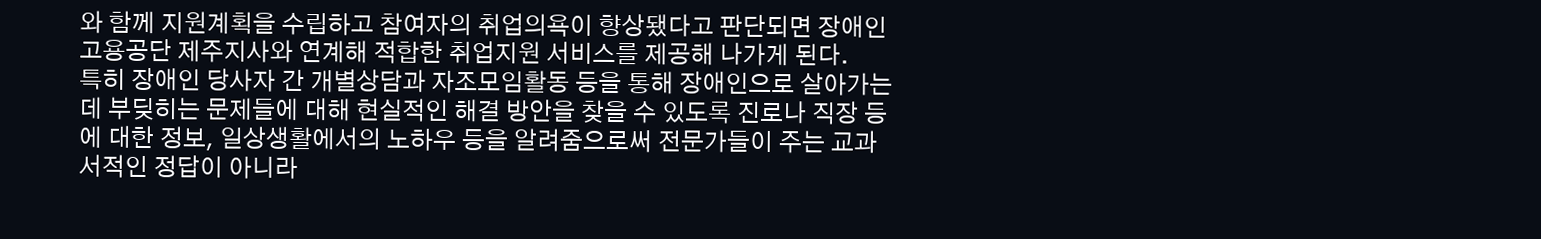와 함께 지원계획을 수립하고 참여자의 취업의욕이 향상됐다고 판단되면 장애인고용공단 제주지사와 연계해 적합한 취업지원 서비스를 제공해 나가게 된다.
특히 장애인 당사자 간 개별상담과 자조모임활동 등을 통해 장애인으로 살아가는데 부딪히는 문제들에 대해 현실적인 해결 방안을 찾을 수 있도록 진로나 직장 등에 대한 정보, 일상생활에서의 노하우 등을 알려줌으로써 전문가들이 주는 교과서적인 정답이 아니라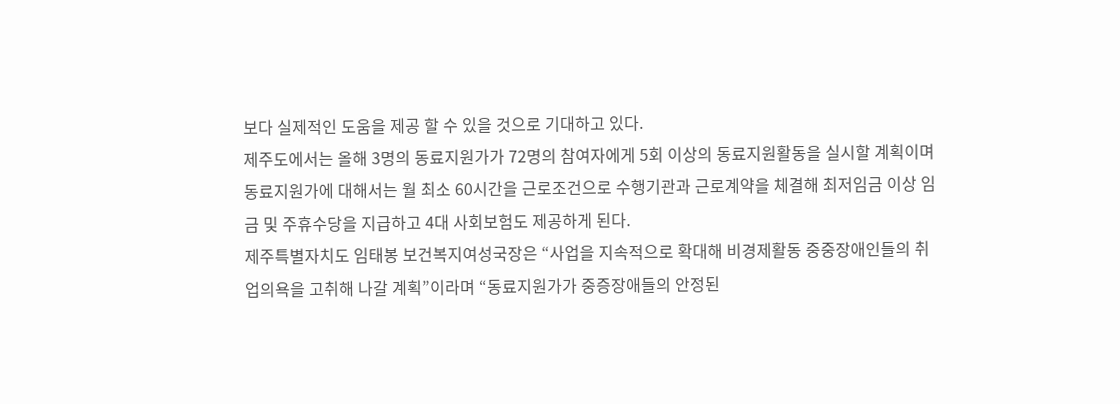보다 실제적인 도움을 제공 할 수 있을 것으로 기대하고 있다.
제주도에서는 올해 3명의 동료지원가가 72명의 참여자에게 5회 이상의 동료지원활동을 실시할 계획이며 동료지원가에 대해서는 월 최소 60시간을 근로조건으로 수행기관과 근로계약을 체결해 최저임금 이상 임금 및 주휴수당을 지급하고 4대 사회보험도 제공하게 된다.
제주특별자치도 임태봉 보건복지여성국장은 “사업을 지속적으로 확대해 비경제활동 중중장애인들의 취업의욕을 고취해 나갈 계획”이라며 “동료지원가가 중증장애들의 안정된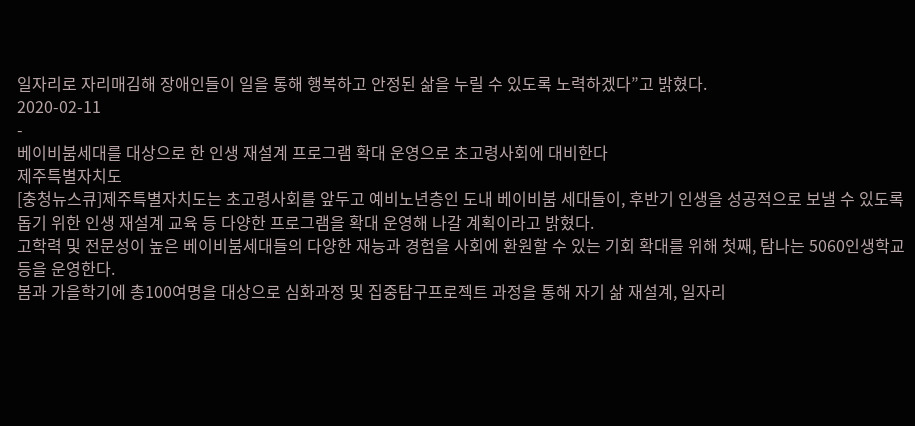일자리로 자리매김해 장애인들이 일을 통해 행복하고 안정된 삶을 누릴 수 있도록 노력하겠다”고 밝혔다.
2020-02-11
-
베이비붐세대를 대상으로 한 인생 재설계 프로그램 확대 운영으로 초고령사회에 대비한다
제주특별자치도
[충청뉴스큐]제주특별자치도는 초고령사회를 앞두고 예비노년층인 도내 베이비붐 세대들이, 후반기 인생을 성공적으로 보낼 수 있도록 돕기 위한 인생 재설계 교육 등 다양한 프로그램을 확대 운영해 나갈 계획이라고 밝혔다.
고학력 및 전문성이 높은 베이비붐세대들의 다양한 재능과 경험을 사회에 환원할 수 있는 기회 확대를 위해 첫째, 탐나는 5060인생학교 등을 운영한다.
봄과 가을학기에 총100여명을 대상으로 심화과정 및 집중탐구프로젝트 과정을 통해 자기 삶 재설계, 일자리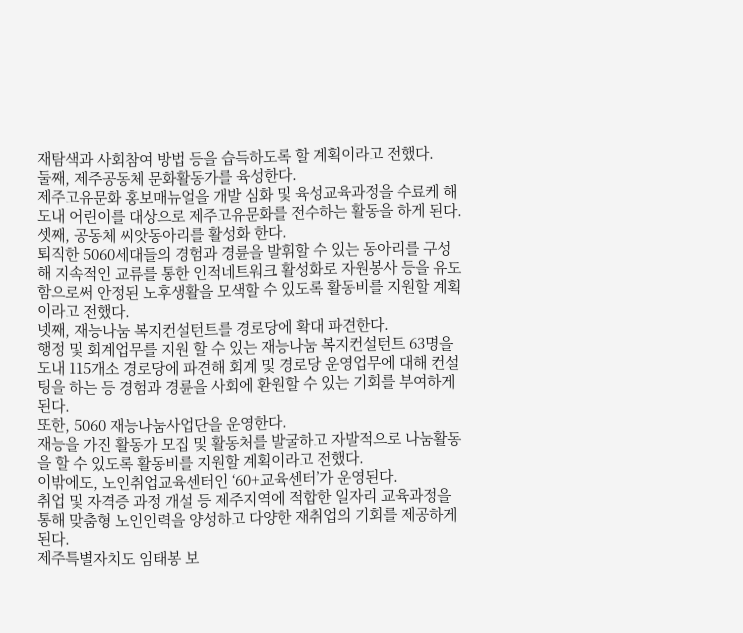재탐색과 사회참여 방법 등을 습득하도록 할 계획이라고 전했다.
둘째, 제주공동체 문화활동가를 육성한다.
제주고유문화 홍보매뉴얼을 개발 심화 및 육성교육과정을 수료케 해 도내 어린이를 대상으로 제주고유문화를 전수하는 활동을 하게 된다.
셋째, 공동체 씨앗동아리를 활성화 한다.
퇴직한 5060세대들의 경험과 경륜을 발휘할 수 있는 동아리를 구성해 지속적인 교류를 통한 인적네트워크 활성화로 자원봉사 등을 유도함으로써 안정된 노후생활을 모색할 수 있도록 활동비를 지원할 계획이라고 전했다.
넷째, 재능나눔 복지컨설턴트를 경로당에 확대 파견한다.
행정 및 회계업무를 지원 할 수 있는 재능나눔 복지컨설턴트 63명을 도내 115개소 경로당에 파견해 회계 및 경로당 운영업무에 대해 컨설팅을 하는 등 경험과 경륜을 사회에 환원할 수 있는 기회를 부여하게 된다.
또한, 5060 재능나눔사업단을 운영한다.
재능을 가진 활동가 모집 및 활동처를 발굴하고 자발적으로 나눔활동을 할 수 있도록 활동비를 지원할 계획이라고 전했다.
이밖에도, 노인취업교육센터인 ‘60+교육센터’가 운영된다.
취업 및 자격증 과정 개설 등 제주지역에 적합한 일자리 교육과정을 통해 맞춤형 노인인력을 양성하고 다양한 재취업의 기회를 제공하게 된다.
제주특별자치도 임태봉 보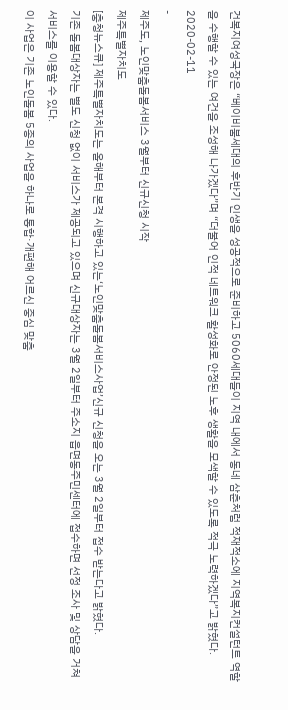건복지여성국장은 “베이비붐세대의 후반기 인생을 성공적으로 준비하고 5060세대들이 지역 내에서 동네 삼춘처럼 적재적소에 지역복지컨설턴트 역할을 수행할 수 있는 여건을 조성해 나가겠다”며 “더불어 인적 네트워크 활성화로 안정된 노후 생활을 모색할 수 있도록 적극 노력하겠다”고 밝혔다.
2020-02-11
-
제주도, 노인맞춤돌봄서비스 3월부터 신규신청 시작
제주특별자치도
[충청뉴스큐] 제주특별자치도는 올해부터 본격 시행하고 있는‘노인맞춤돌봄서비스사업’신규 신청을 오는 3월 2일부터 접수 받는다고 밝혔다.
기존 돌봄대상자는 별도 신청 없이 서비스가 제공되고 있으며 신규대상자는 3월 2일부터 주소지 읍면동주민센터에 접수하면 선정 조사 및 상담을 거쳐 서비스를 이용할 수 있다.
이 사업은 기존 노인돌봄 5종의 사업을 하나로 통합·개편해 어르신 중심 맞춤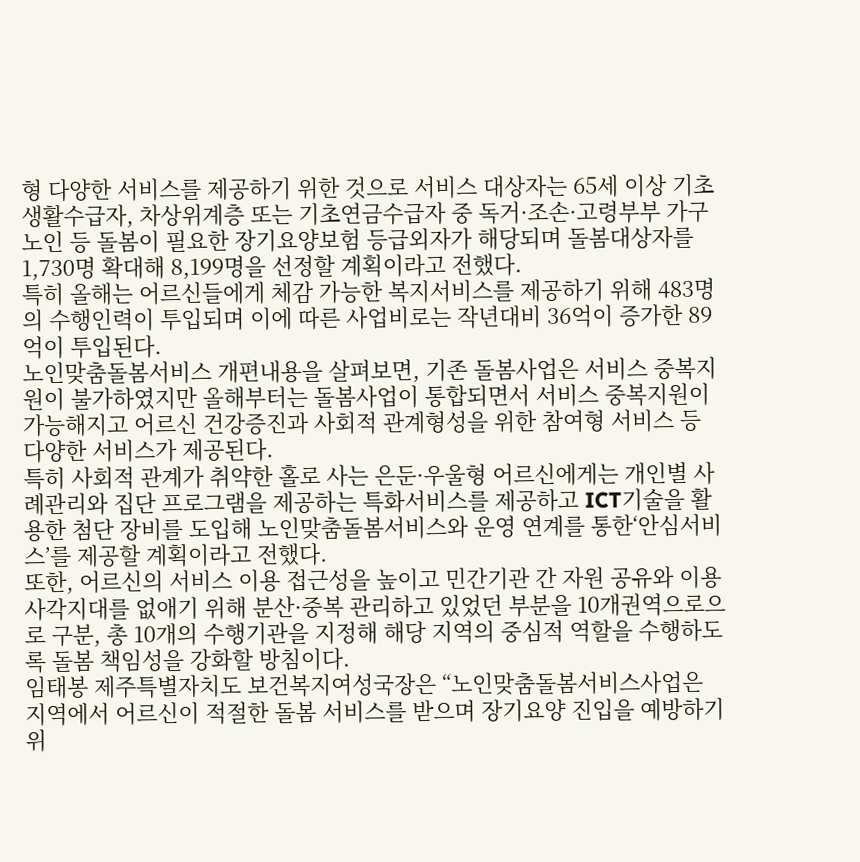형 다양한 서비스를 제공하기 위한 것으로 서비스 대상자는 65세 이상 기초생활수급자, 차상위계층 또는 기초연금수급자 중 독거·조손·고령부부 가구 노인 등 돌봄이 필요한 장기요양보험 등급외자가 해당되며 돌봄대상자를 1,730명 확대해 8,199명을 선정할 계획이라고 전했다.
특히 올해는 어르신들에게 체감 가능한 복지서비스를 제공하기 위해 483명의 수행인력이 투입되며 이에 따른 사업비로는 작년대비 36억이 증가한 89억이 투입된다.
노인맞춤돌봄서비스 개편내용을 살펴보면, 기존 돌봄사업은 서비스 중복지원이 불가하였지만 올해부터는 돌봄사업이 통합되면서 서비스 중복지원이 가능해지고 어르신 건강증진과 사회적 관계형성을 위한 참여형 서비스 등 다양한 서비스가 제공된다.
특히 사회적 관계가 취약한 홀로 사는 은둔·우울형 어르신에게는 개인별 사례관리와 집단 프로그램을 제공하는 특화서비스를 제공하고 ICT기술을 활용한 첨단 장비를 도입해 노인맞춤돌봄서비스와 운영 연계를 통한‘안심서비스’를 제공할 계획이라고 전했다.
또한, 어르신의 서비스 이용 접근성을 높이고 민간기관 간 자원 공유와 이용 사각지대를 없애기 위해 분산·중복 관리하고 있었던 부분을 10개권역으로으로 구분, 총 10개의 수행기관을 지정해 해당 지역의 중심적 역할을 수행하도록 돌봄 책임성을 강화할 방침이다.
임태봉 제주특별자치도 보건복지여성국장은 “노인맞춤돌봄서비스사업은 지역에서 어르신이 적절한 돌봄 서비스를 받으며 장기요양 진입을 예방하기 위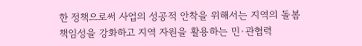한 정책으로써 사업의 성공적 안착을 위해서는 지역의 돌봄 책임성을 강화하고 지역 자원을 활용하는 민·관협력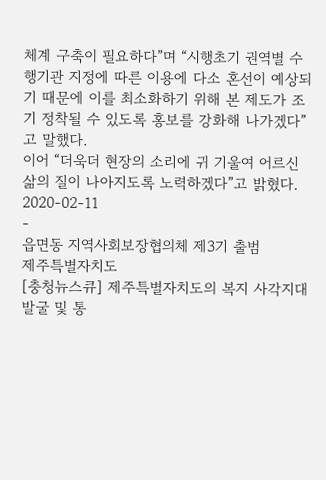체계 구축이 필요하다”며 “시행초기 권역별 수행기관 지정에 따른 이용에 다소 혼선이 예상되기 때문에 이를 최소화하기 위해 본 제도가 조기 정착될 수 있도록 홍보를 강화해 나가겠다”고 말했다.
이어 “더욱더 현장의 소리에 귀 기울여 어르신 삶의 질이 나아지도록 노력하겠다”고 밝혔다.
2020-02-11
-
읍면동 지역사회보장협의체 제3기 출범
제주특별자치도
[충청뉴스큐] 제주특별자치도의 복지 사각지대 발굴 및 통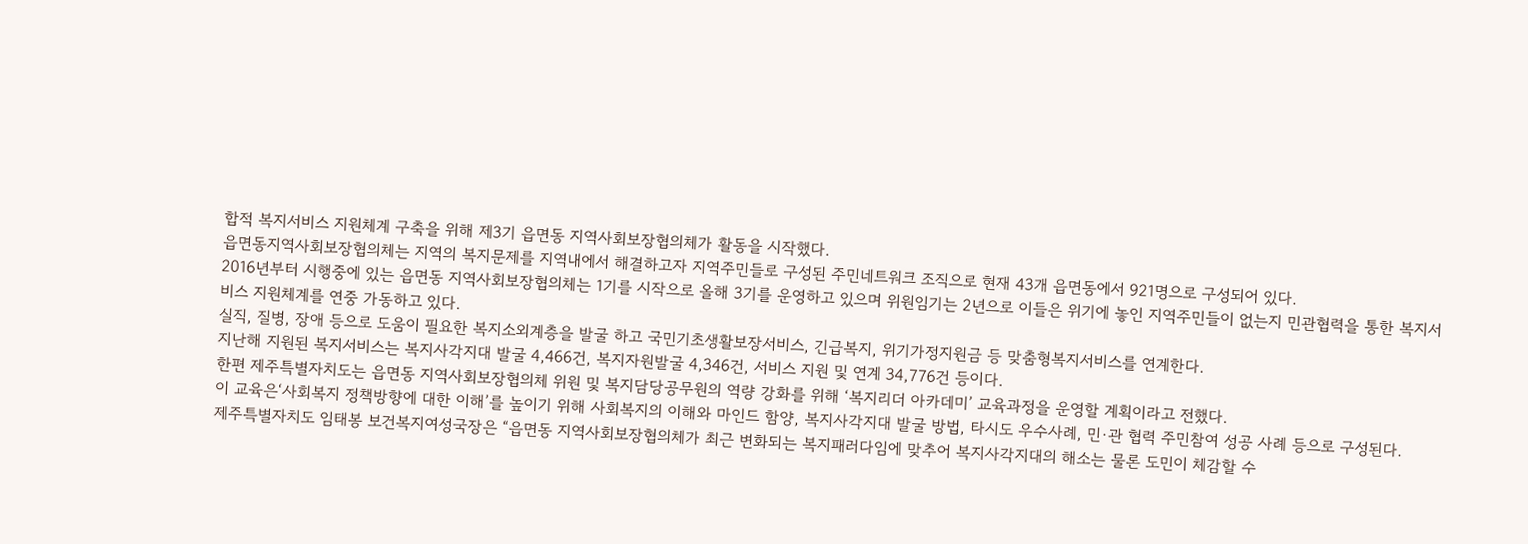합적 복지서비스 지원체계 구축을 위해 제3기 읍면동 지역사회보장협의체가 활동을 시작했다.
읍면동지역사회보장협의체는 지역의 복지문제를 지역내에서 해결하고자 지역주민들로 구성된 주민네트워크 조직으로 현재 43개 읍면동에서 921명으로 구성되어 있다.
2016년부터 시행중에 있는 읍면동 지역사회보장협의체는 1기를 시작으로 올해 3기를 운영하고 있으며 위원임기는 2년으로 이들은 위기에 놓인 지역주민들이 없는지 민관협력을 통한 복지서비스 지원체계를 연중 가동하고 있다.
실직, 질병, 장애 등으로 도움이 필요한 복지소외계층을 발굴 하고 국민기초생활보장서비스, 긴급복지, 위기가정지원금 등 맞춤형복지서비스를 연계한다.
지난해 지원된 복지서비스는 복지사각지대 발굴 4,466건, 복지자원발굴 4,346건, 서비스 지원 및 연계 34,776건 등이다.
한편 제주특별자치도는 읍면동 지역사회보장협의체 위원 및 복지담당공무원의 역량 강화를 위해 ‘복지리더 아카데미’ 교육과정을 운영할 계획이라고 전했다.
이 교육은‘사회복지 정책방향에 대한 이해’를 높이기 위해 사회복지의 이해와 마인드 함양, 복지사각지대 발굴 방법, 타시도 우수사례, 민·관 협력 주민참여 성공 사례 등으로 구성된다.
제주특별자치도 임태봉 보건복지여성국장은 “읍면동 지역사회보장협의체가 최근 변화되는 복지패러다임에 맞추어 복지사각지대의 해소는 물론 도민이 체감할 수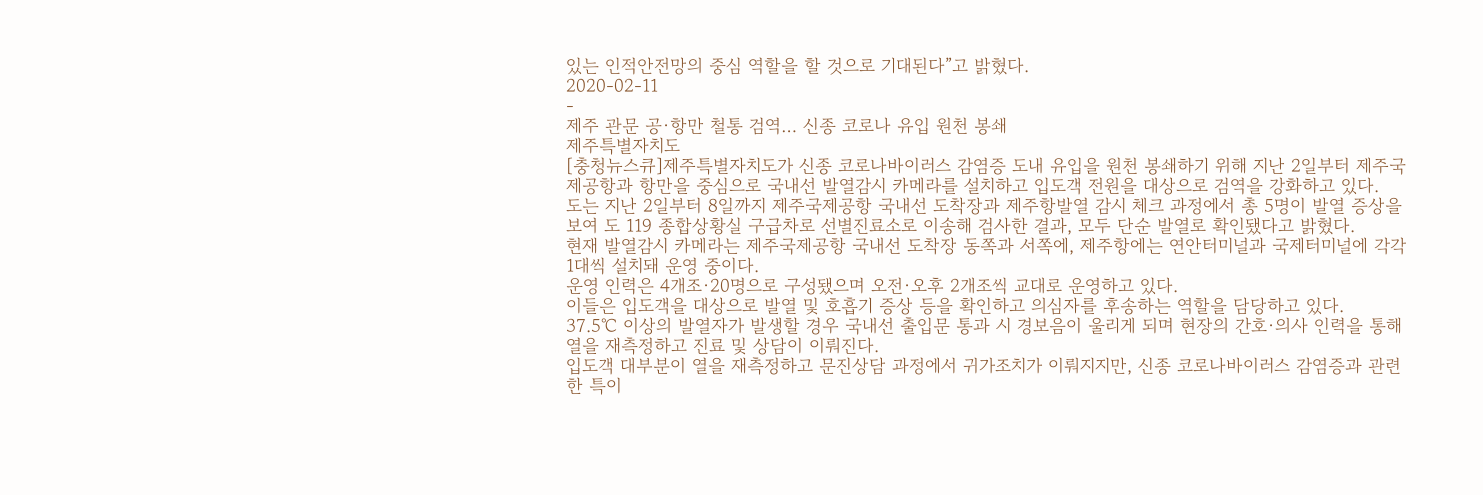있는 인적안전망의 중심 역할을 할 것으로 기대된다”고 밝혔다.
2020-02-11
-
제주 관문 공·항만 철통 검역… 신종 코로나 유입 원천 봉쇄
제주특별자치도
[충청뉴스큐]제주특별자치도가 신종 코로나바이러스 감염증 도내 유입을 원천 봉쇄하기 위해 지난 2일부터 제주국제공항과 항만을 중심으로 국내선 발열감시 카메라를 설치하고 입도객 전원을 대상으로 검역을 강화하고 있다.
도는 지난 2일부터 8일까지 제주국제공항 국내선 도착장과 제주항발열 감시 체크 과정에서 총 5명이 발열 증상을 보여 도 119 종합상황실 구급차로 선별진료소로 이송해 검사한 결과, 모두 단순 발열로 확인됐다고 밝혔다.
현재 발열감시 카메라는 제주국제공항 국내선 도착장 동쪽과 서쪽에, 제주항에는 연안터미널과 국제터미널에 각각 1대씩 설치돼 운영 중이다.
운영 인력은 4개조·20명으로 구성됐으며 오전·오후 2개조씩 교대로 운영하고 있다.
이들은 입도객을 대상으로 발열 및 호흡기 증상 등을 확인하고 의심자를 후송하는 역할을 담당하고 있다.
37.5℃ 이상의 발열자가 발생할 경우 국내선 출입문 통과 시 경보음이 울리게 되며 현장의 간호·의사 인력을 통해 열을 재측정하고 진료 및 상담이 이뤄진다.
입도객 대부분이 열을 재측정하고 문진상담 과정에서 귀가조치가 이뤄지지만, 신종 코로나바이러스 감염증과 관련한 특이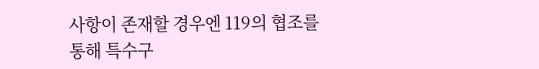사항이 존재할 경우엔 119의 협조를 통해 특수구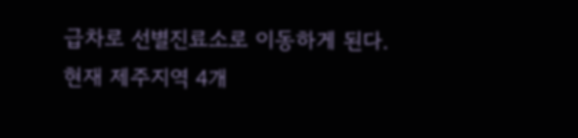급차로 선별진료소로 이동하게 된다.
현재 제주지역 4개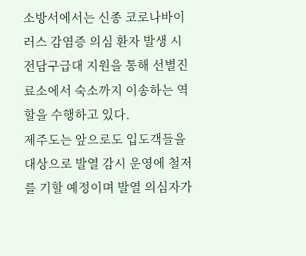소방서에서는 신종 코로나바이러스 감염증 의심 환자 발생 시 전담구급대 지원을 통해 선별진료소에서 숙소까지 이송하는 역할을 수행하고 있다.
제주도는 앞으로도 입도객들을 대상으로 발열 감시 운영에 철저를 기할 예정이며 발열 의심자가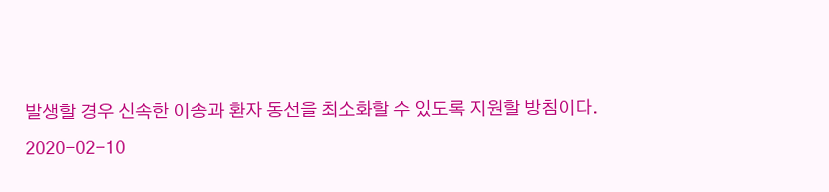발생할 경우 신속한 이송과 환자 동선을 최소화할 수 있도록 지원할 방침이다.
2020-02-10